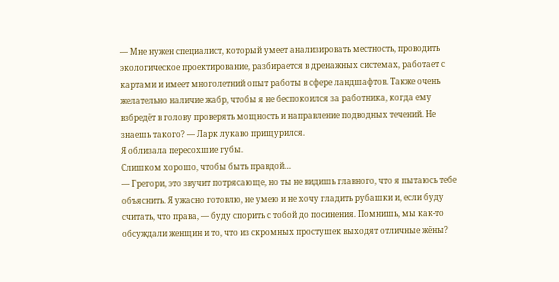— Мне нужен специалист, который умеет анализировать местность, проводить экологическое проектирование, разбирается в дренажных системах, работает с картами и имеет многолетний опыт работы в сфере ландшафтов. Также очень желательно наличие жабр, чтобы я не беспокоился за работника, когда ему взбредёт в голову проверять мощность и направление подводных течений. Не знаешь такого? — Ларк лукаво прищурился.
Я облизала пересохшие губы.
Слишком хорошо, чтобы быть правдой…
— Грегори, это звучит потрясающе, но ты не видишь главного, что я пытаюсь тебе объяснить. Я ужасно готовлю, не умею и не хочу гладить рубашки и, если буду считать, что права, — буду спорить с тобой до посинения. Помнишь, мы как-то обсуждали женщин и то, что из скромных простушек выходят отличные жёны?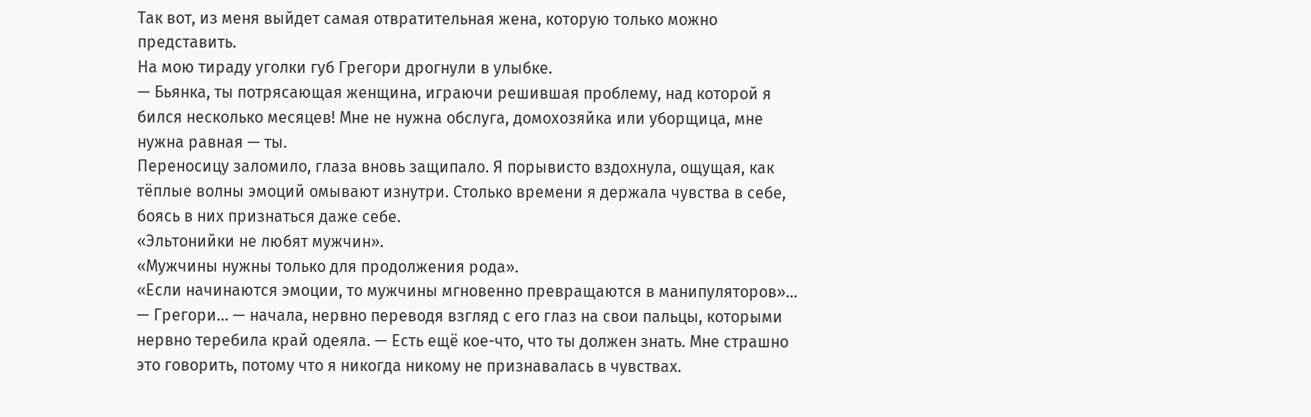Так вот, из меня выйдет самая отвратительная жена, которую только можно представить.
На мою тираду уголки губ Грегори дрогнули в улыбке.
— Бьянка, ты потрясающая женщина, играючи решившая проблему, над которой я бился несколько месяцев! Мне не нужна обслуга, домохозяйка или уборщица, мне нужна равная — ты.
Переносицу заломило, глаза вновь защипало. Я порывисто вздохнула, ощущая, как тёплые волны эмоций омывают изнутри. Столько времени я держала чувства в себе, боясь в них признаться даже себе.
«Эльтонийки не любят мужчин».
«Мужчины нужны только для продолжения рода».
«Если начинаются эмоции, то мужчины мгновенно превращаются в манипуляторов»…
— Грегори... — начала, нервно переводя взгляд с его глаз на свои пальцы, которыми нервно теребила край одеяла. — Есть ещё кое-что, что ты должен знать. Мне страшно это говорить, потому что я никогда никому не признавалась в чувствах.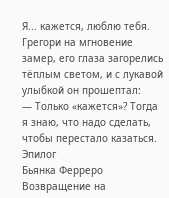Я... кажется, люблю тебя.
Грегори на мгновение замер, его глаза загорелись тёплым светом, и с лукавой улыбкой он прошептал:
— Только «кажется»? Тогда я знаю, что надо сделать, чтобы перестало казаться.
Эпилог
Бьянка Ферреро
Возвращение на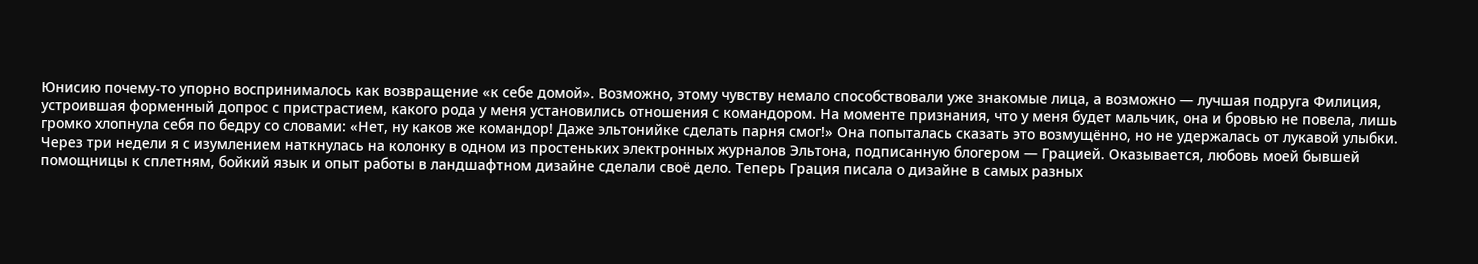Юнисию почему-то упорно воспринималось как возвращение «к себе домой». Возможно, этому чувству немало способствовали уже знакомые лица, а возможно — лучшая подруга Филиция, устроившая форменный допрос с пристрастием, какого рода у меня установились отношения с командором. На моменте признания, что у меня будет мальчик, она и бровью не повела, лишь громко хлопнула себя по бедру со словами: «Нет, ну каков же командор! Даже эльтонийке сделать парня смог!» Она попыталась сказать это возмущённо, но не удержалась от лукавой улыбки.
Через три недели я с изумлением наткнулась на колонку в одном из простеньких электронных журналов Эльтона, подписанную блогером — Грацией. Оказывается, любовь моей бывшей помощницы к сплетням, бойкий язык и опыт работы в ландшафтном дизайне сделали своё дело. Теперь Грация писала о дизайне в самых разных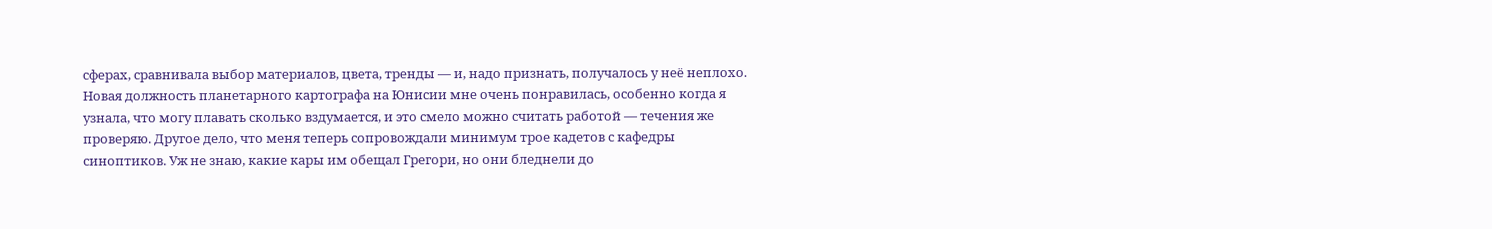сферах, сравнивала выбор материалов, цвета, тренды — и, надо признать, получалось у неё неплохо.
Новая должность планетарного картографа на Юнисии мне очень понравилась, особенно когда я узнала, что могу плавать сколько вздумается, и это смело можно считать работой — течения же проверяю. Другое дело, что меня теперь сопровождали минимум трое кадетов с кафедры синоптиков. Уж не знаю, какие кары им обещал Грегори, но они бледнели до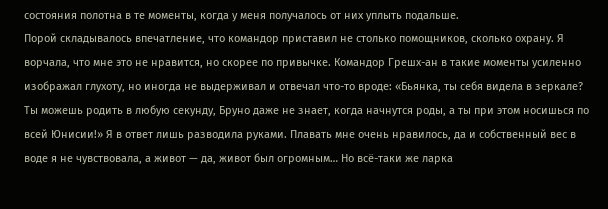состояния полотна в те моменты, когда у меня получалось от них уплыть подальше.
Порой складывалось впечатление, что командор приставил не столько помощников, сколько охрану. Я ворчала, что мне это не нравится, но скорее по привычке. Командор Грешх-ан в такие моменты усиленно изображал глухоту, но иногда не выдерживал и отвечал что-то вроде: «Бьянка, ты себя видела в зеркале? Ты можешь родить в любую секунду, Бруно даже не знает, когда начнутся роды, а ты при этом носишься по всей Юнисии!» Я в ответ лишь разводила руками. Плавать мне очень нравилось, да и собственный вес в воде я не чувствовала, а живот — да, живот был огромным… Но всё-таки же ларка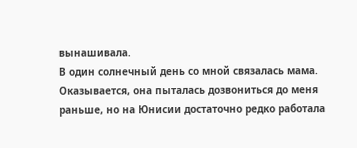вынашивала.
В один солнечный день со мной связалась мама. Оказывается, она пыталась дозвониться до меня раньше, но на Юнисии достаточно редко работала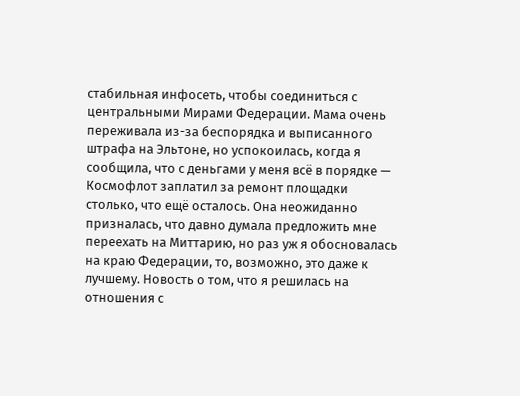стабильная инфосеть, чтобы соединиться с центральными Мирами Федерации. Мама очень переживала из-за беспорядка и выписанного штрафа на Эльтоне, но успокоилась, когда я сообщила, что с деньгами у меня всё в порядке — Космофлот заплатил за ремонт площадки столько, что ещё осталось. Она неожиданно призналась, что давно думала предложить мне переехать на Миттарию, но раз уж я обосновалась на краю Федерации, то, возможно, это даже к лучшему. Новость о том, что я решилась на отношения с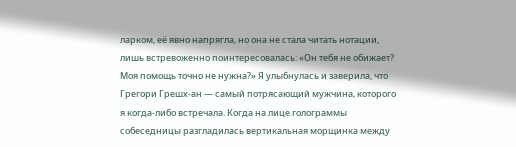ларком, её явно напрягла, но она не стала читать нотации, лишь встревоженно поинтересовалась: «Он тебя не обижает? Моя помощь точно не нужна?» Я улыбнулась и заверила, что Грегори Грешх-ан — самый потрясающий мужчина, которого я когда-либо встречала. Когда на лице голограммы собеседницы разгладилась вертикальная морщинка между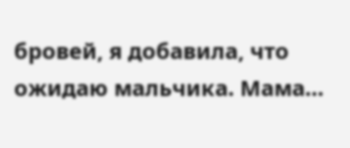бровей, я добавила, что ожидаю мальчика. Мама…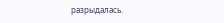разрыдалась.